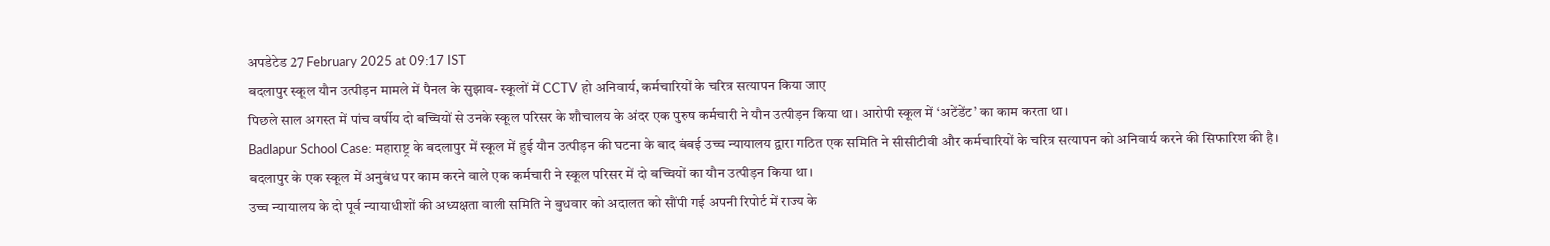अपडेटेड 27 February 2025 at 09:17 IST
बदलापुर स्कूल यौन उत्पीड़न मामले में पैनल के सुझाव- स्कूलों में CCTV हो अनिवार्य, कर्मचारियों के चरित्र सत्यापन किया जाए
पिछले साल अगस्त में पांच वर्षीय दो बच्चियों से उनके स्कूल परिसर के शौचालय के अंदर एक पुरुष कर्मचारी ने यौन उत्पीड़न किया था। आरोपी स्कूल में ‘अटेंडेंट’ का काम करता था।
Badlapur School Case: महाराष्ट्र के बदलापुर में स्कूल में हुई यौन उत्पीड़न की घटना के बाद बंबई उच्च न्यायालय द्वारा गठित एक समिति ने सीसीटीवी और कर्मचारियों के चरित्र सत्यापन को अनिवार्य करने की सिफारिश की है।
बदलापुर के एक स्कूल में अनुबंध पर काम करने वाले एक कर्मचारी ने स्कूल परिसर में दो बच्चियों का यौन उत्पीड़न किया था।
उच्च न्यायालय के दो पूर्व न्यायाधीशों की अध्यक्षता वाली समिति ने बुधवार को अदालत को सौंपी गई अपनी रिपोर्ट में राज्य के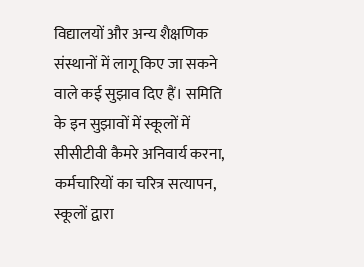विद्यालयों और अन्य शैक्षणिक संस्थानों में लागू किए जा सकने वाले कई सुझाव दिए हैं। समिति के इन सुझावों में स्कूलों में सीसीटीवी कैमरे अनिवार्य करना, कर्मचारियों का चरित्र सत्यापन, स्कूलों द्वारा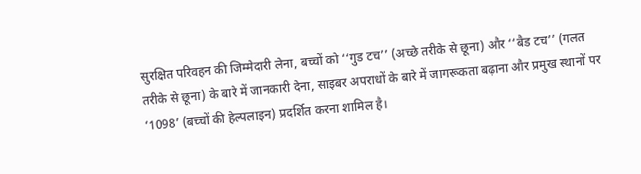सुरक्षित परिवहन की जिम्मेदारी लेना, बच्चों को ‘‘गुड टच’’ (अच्छे तरीके से छूना) और ‘‘बैड टच’’ (गलत तरीके से छूना) के बारे में जानकारी देना, साइबर अपराधों के बारे में जागरूकता बढ़ाना और प्रमुख स्थानों पर ‘1098’ (बच्चों की हेल्पलाइन) प्रदर्शित करना शामिल है।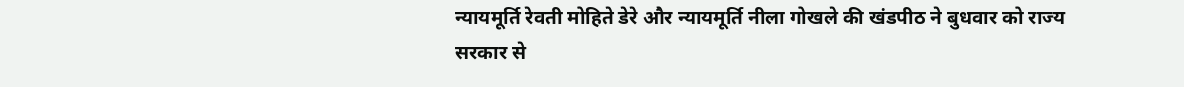न्यायमूर्ति रेवती मोहिते डेरे और न्यायमूर्ति नीला गोखले की खंडपीठ ने बुधवार को राज्य सरकार से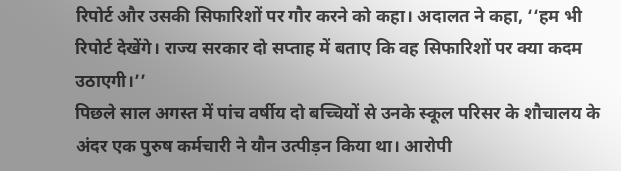रिपोर्ट और उसकी सिफारिशों पर गौर करने को कहा। अदालत ने कहा, ‘‘हम भी रिपोर्ट देखेंगे। राज्य सरकार दो सप्ताह में बताए कि वह सिफारिशों पर क्या कदम उठाएगी।’’
पिछले साल अगस्त में पांच वर्षीय दो बच्चियों से उनके स्कूल परिसर के शौचालय के अंदर एक पुरुष कर्मचारी ने यौन उत्पीड़न किया था। आरोपी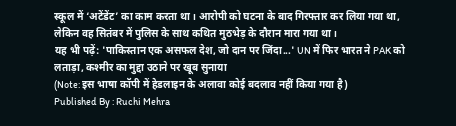स्कूल में ‘अटेंडेंट’ का काम करता था। आरोपी को घटना के बाद गिरफ्तार कर लिया गया था, लेकिन वह सितंबर में पुलिस के साथ कथित मुठभेड़ के दौरान मारा गया था।
यह भी पढ़ें: 'पाकिस्तान एक असफल देश, जो दान पर जिंदा...' UN में फिर भारत ने PAK को लताड़ा, कश्मीर का मुद्दा उठाने पर खूब सुनाया
(Note: इस भाषा कॉपी में हेडलाइन के अलावा कोई बदलाव नहीं किया गया है)
Published By : Ruchi Mehra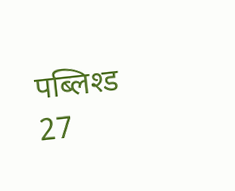पब्लिश्ड 27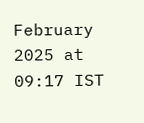February 2025 at 09:17 IST